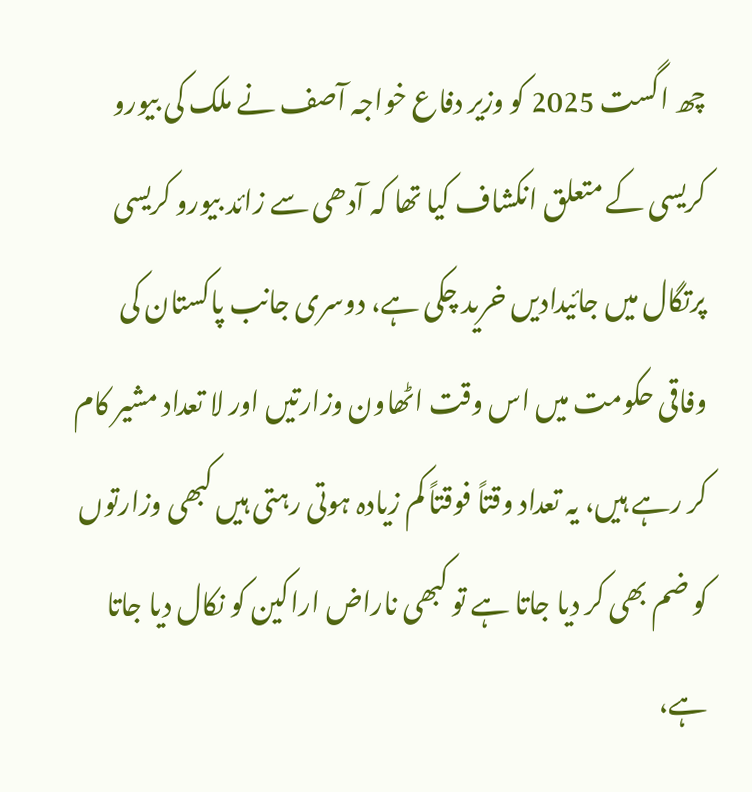چھ اگست 2025 کو وزیر دفاع خواجہ آصف نے ملک کی بیورو کریسی کے متعلق انکشاف کیا تھا کہ آدھی سے زائد بیورو کریسی پرتگال میں جائیدادیں خرید چکی ہے، دوسری جانب پاکستان کی وفاقی حکومت میں اس وقت اٹھاون وزارتیں اور لا تعداد مشیر کام کر رہے ہیں، یہ تعداد وقتاً فوقتاً کم زیادہ ہوتی رہتی ہیں کبھی وزارتوں کو ضم بھی کر دیا جاتا ہے تو کبھی ناراض اراکین کو نکال دیا جاتا ہے،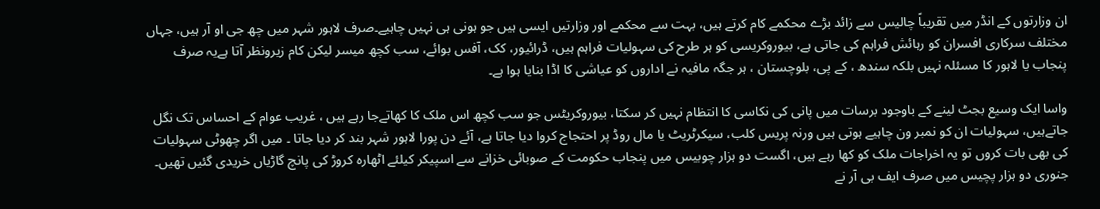ان وزارتوں کے انڈر میں تقریباً چالیس سے زائد بڑے محکمے کام کرتے ہیں، بہت سے محکمے اور وزارتیں ایسی ہیں جو ہونی ہی نہیں چاہیے۔صرف لاہور شہر میں چھ جی او آر ہیں، جہاں مختلف سرکاری افسران کو رہائش فراہم کی جاتی ہے، بیوروکریسی کو ہر طرح کی سہولیات فراہم ہیں، ڈرائیور، کک، آفس بوائے، سب کچھ میسر لیکن کام زیرونظر آتا ہےیہ صرف پنجاب یا لاہور کا مسئلہ نہیں بلکہ سندھ ، کے پی، بلوچستان ، ہر جگہ مافیہ نے اداروں کو عیاشی کا اڈا بنایا ہوا ہے۔

واسا ایک وسیع بجٹ لینے کے باوجود برسات میں پانی کی نکاسی کا انتظام نہیں کر سکتا، بیوروکریٹس جو سب کچھ اس ملک کا کھاتےجا رہے ہیں ، غریب عوام کے احساس تک نگل جاتےہیں، سہولیات ان کو نمبر ون چاہیے ہوتی ہیں ورنہ پریس کلب، سیکرٹریٹ یا مال روڈ پر احتجاج کروا دیا جاتا ہے، آئے دن پورا لاہور شہر بند کر دیا جاتا ۔ میں اگر چھوٹی سہولیات کی بھی بات کروں تو یہ اخراجات ملک کو کھا رہے ہیں، اگست دو ہزار چوبیس میں پنجاب حکومت کے صوبائی خزانے سے اسپیکر کیلئے اٹھارہ کروڑ کی پانچ گاڑیاں خریدی گئیں تھیں۔ جنوری دو ہزار پچیس میں صرف ایف بی آر نے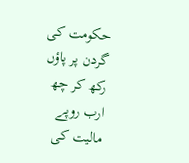حکومت کی گردن پر پاؤں رکھ کر چھ ارب روپے مالیت کی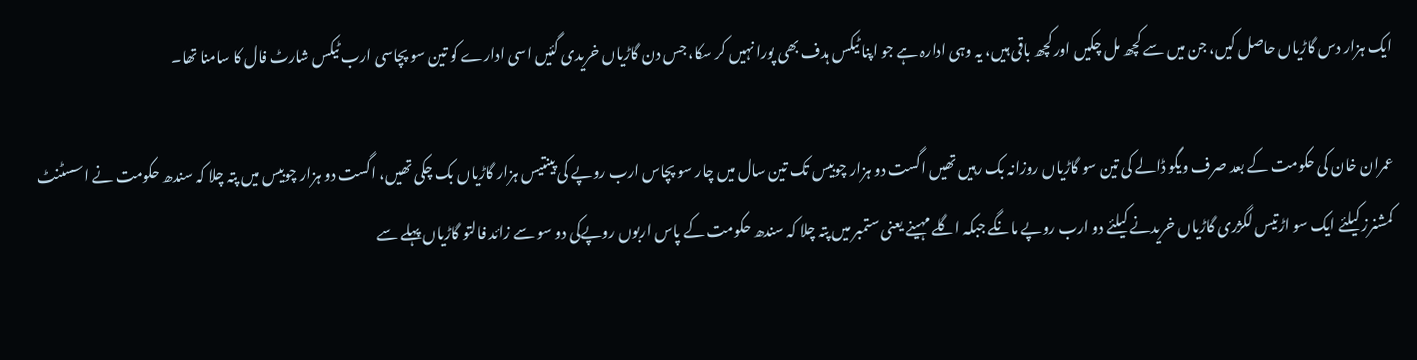ایک ہزار دس گاڑیاں حاصل کیں، جن میں سے کچھ مل چکیں اور کچھ باقی ہیں، یہ وہی ادارہ ہے جو اپنا ٹیکس ہدف بھی پورا نہیں کر سکا، جس دن گاڑیاں خریدی گئیں اسی ادارے کو تین سو پچاسی ارب ٹیکس شارٹ فال کا سامنا تھا۔

عمران خان کی حکومت کے بعد صرف ویگو ڈالے کی تین سو گاڑیاں روزانہ بک رہیں تھیں اگست دو ہزار چوبیس تک تین سال میں چار سو پچاس ارب روپے کی پینتیس ہزار گاڑیاں بک چکی تھیں، اگست دو ہزار چوبیس میں پتہ چلا کہ سندھ حکومت نے اسسٹنٹ کمشنرز کیلئے ایک سو اڑتیس لگژری گاڑیاں خریدنے کیلئے دو ارب روپے مانگے جبکہ اگلے مہینے یعنی ستمبر میں پتہ چلا کہ سندھ حکومت کے پاس اربوں روپےکی دو سو سے زائد فالتو گاڑیاں پہلے سے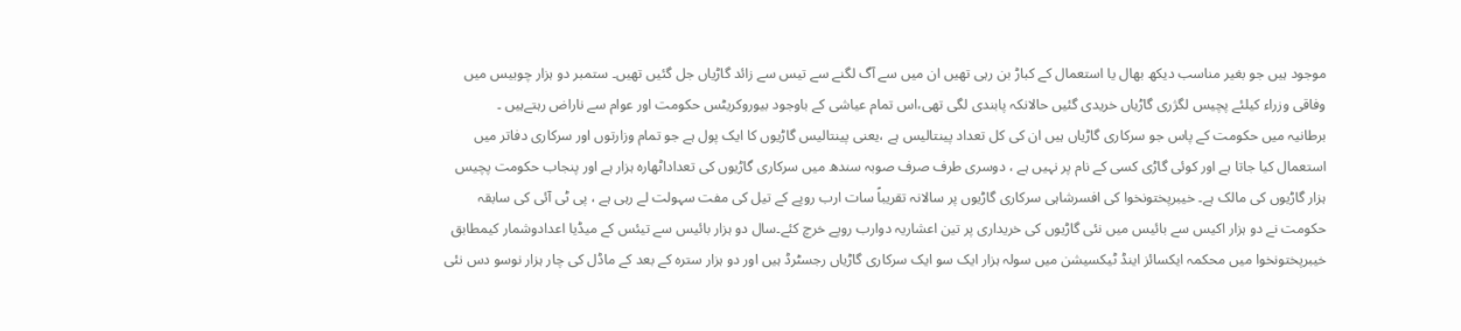موجود ہیں جو بغیر مناسب دیکھ بھال یا استعمال کے کباڑ بن رہی تھیں ان میں سے آگ لگنے سے تیس سے زائد گاڑیاں جل گئیں تھیں۔ ستمبر دو ہزار چوبیس میں وفاقی وزراء کیلئے پچیس لگژری گاڑیاں خریدی گئیں حالانکہ پابندی لگی تھی،اس تمام عیاشی کے باوجود بیوروکریٹس حکومت اور عوام سے ناراض رہتےہیں ۔
برطانیہ میں حکومت کے پاس جو سرکاری گاڑیاں ہیں ان کی کل تعداد پینتالیس ہے ،یعنی پینتالیس گاڑیوں کا ایک پول ہے جو تمام وزارتوں اور سرکاری دفاتر میں استعمال کیا جاتا ہے اور کوئی گاڑی کسی کے نام پر نہیں ہے ، دوسری طرف صرف صوبہ سندھ میں سرکاری گاڑیوں کی تعداداٹھارہ ہزار ہے اور پنجاب حکومت پچیس ہزار گاڑیوں کی مالک ہے۔ خیبرپختونخوا کی افسرشاہی سرکاری گاڑیوں پر سالانہ تقریباً سات ارب روپے کے تیل کی مفت سہولت لے رہی ہے ، پی ٹی آئی کی سابقہ حکومت نے دو ہزار اکیس سے بائیس میں نئی گاڑیوں کی خریداری پر تین اعشاریہ دوارب روپے خرچ کئے۔سال دو ہزار بائیس سے تیئس کے میڈیا اعدادوشمار کیمطابق خیبرپختونخوا میں محکمہ ایکسائز اینڈ ٹیکسیشن میں سولہ ہزار ایک سو ایک سرکاری گاڑیاں رجسٹرڈ ہیں اور دو ہزار سترہ کے بعد کے ماڈل کی چار ہزار نوسو دس نئی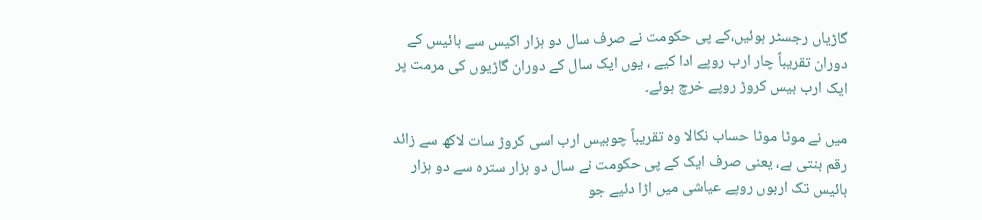گاڑیاں رجسٹر ہوئیں،کے پی حکومت نے صرف سال دو ہزار اکیس سے بائیس کے دوران تقریباً چار ارب روپے ادا کیے ، یوں ایک سال کے دوران گاڑیوں کی مرمت پر ایک ارب بیس کروڑ روپے خرچ ہوئے۔

میں نے موٹا موٹا حساب نکالا وہ تقریباً چوبیس ارب اسی کروڑ سات لاکھ سے زائد رقم بنتی ہے، یعنی صرف ایک کے پی حکومت نے سال دو ہزار سترہ سے دو ہزار بائیس تک اربوں روپے عیاشی میں اڑا دئیے جو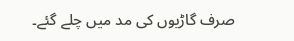صرف گاڑیوں کی مد میں چلے گئے۔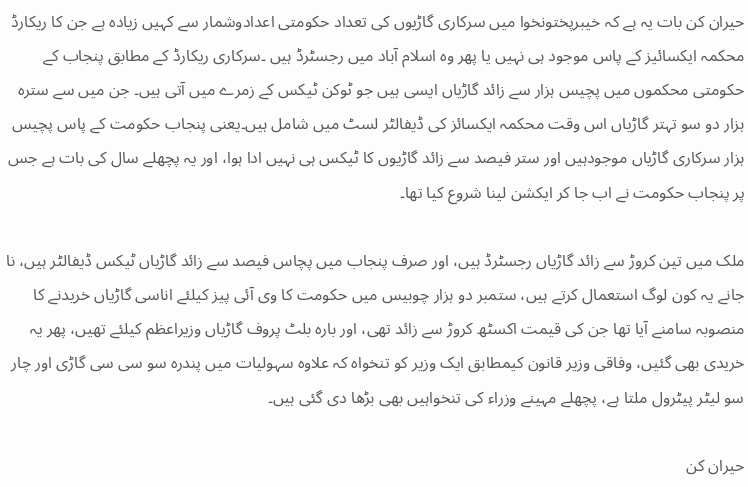حیران کن بات یہ ہے کہ خیبرپختونخوا میں سرکاری گاڑیوں کی تعداد حکومتی اعدادوشمار سے کہیں زیادہ ہے جن کا ریکارڈ محکمہ ایکسائیز کے پاس موجود ہی نہیں یا پھر وہ اسلام آباد میں رجسٹرڈ ہیں ۔سرکاری ریکارڈ کے مطابق پنجاب کے حکومتی محکموں میں پچیس ہزار سے زائد گاڑیاں ایسی ہیں جو ٹوکن ٹیکس کے زمرے میں آتی ہیں۔ جن میں سے سترہ ہزار دو سو تہتر گاڑیاں اس وقت محکمہ ایکسائز کی ڈیفالٹر لسٹ میں شامل ہیں۔یعنی پنجاب حکومت کے پاس پچیس ہزار سرکاری گاڑیاں موجودہیں اور ستر فیصد سے زائد گاڑیوں کا ٹیکس ہی نہیں ادا ہوا، اور یہ پچھلے سال کی بات ہے جس پر پنجاب حکومت نے اب جا کر ایکشن لینا شروع کیا تھا۔

ملک میں تین کروڑ سے زائد گاڑیاں رجسٹرڈ ہیں، اور صرف پنجاب میں پچاس فیصد سے زائد گاڑیاں ٹیکس ڈیفالٹر ہیں، نا جانے یہ کون لوگ استعمال کرتے ہیں، ستمبر دو ہزار چوبیس میں حکومت کا وی آئی پیز کیلئے اناسی گاڑیاں خریدنے کا منصوبہ سامنے آیا تھا جن کی قیمت اکسٹھ کروڑ سے زائد تھی، اور بارہ بلٹ پروف گاڑیاں وزیراعظم کیلئے تھیں، پھر یہ خریدی بھی گئیں، وفاقی وزیر قانون کیمطابق ایک وزیر کو تنخواہ کہ علاوہ سہولیات میں پندرہ سو سی سی گاڑی اور چار سو لیٹر پیٹرول ملتا ہے، پچھلے مہینے وزراء کی تنخواہیں بھی بڑھا دی گئی ہیں۔

حیران کن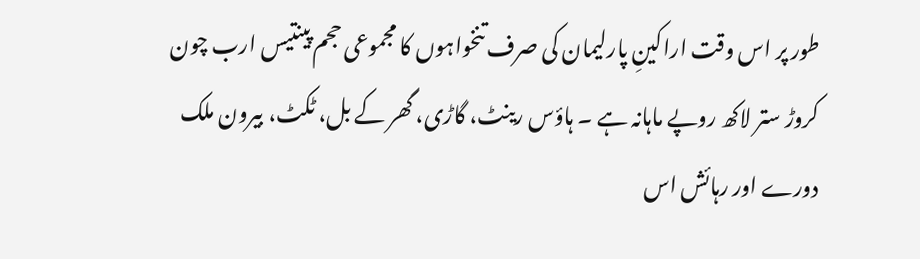طور پر اس وقت اراکینِ پارلیمان کی صرف تنخواہوں کا مجموعی حجم پینتیس ارب چون کروڑ ستر لاکھ روپے ماہانہ ہے ۔ ہاؤس رینٹ، گاڑی، گھر کے بل، ٹکٹ، بیرون ملک دورے اور رہائش اس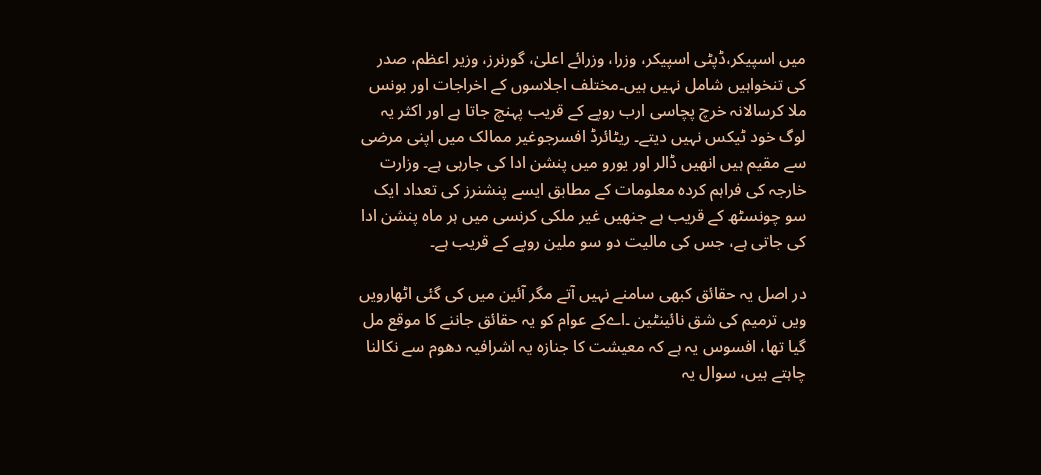میں اسپیکر،ڈپٹی اسپیکر، وزرا، وزرائے اعلیٰ، گورنرز، وزیر اعظم، صدر کی تنخواہیں شامل نہیں ہیں۔مختلف اجلاسوں کے اخراجات اور بونس ملا کرسالانہ خرچ پچاسی ارب روپے کے قریب پہنچ جاتا ہے اور اکثر یہ لوگ خود ٹیکس نہیں دیتے۔ ریٹائرڈ افسرجوغیر ممالک میں اپنی مرضی سے مقیم ہیں انھیں ڈالر اور یورو میں پنشن ادا کی جارہی ہے۔ وزارت خارجہ کی فراہم کردہ معلومات کے مطابق ایسے پنشنرز کی تعداد ایک سو چونسٹھ کے قریب ہے جنھیں غیر ملکی کرنسی میں ہر ماہ پنشن ادا کی جاتی ہے، جس کی مالیت دو سو ملین روپے کے قریب ہے۔

در اصل یہ حقائق کبھی سامنے نہیں آتے مگر آئین میں کی گئی اٹھارویں ویں ترمیم کی شق نائینٹین ۔اےکے عوام کو یہ حقائق جاننے کا موقع مل گیا تھا، افسوس یہ ہے کہ معیشت کا جنازہ یہ اشرافیہ دھوم سے نکالنا چاہتے ہیں، سوال یہ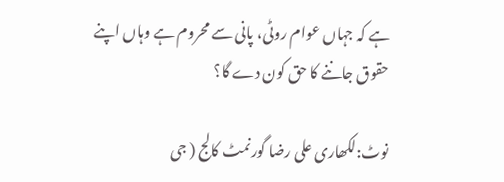ہے کہ جہاں عوام روٹی، پانی سے محروم ہے وہاں اپنے حقوق جاننے کا حق کون دے گا؟

نوٹ:لکھاری علی رضا گورنمٹ کالج ( جی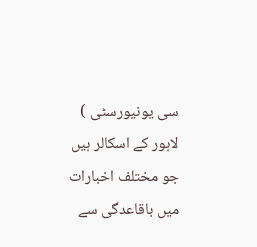سی یونیورسٹی ) لاہور کے اسکالر ہیں جو مختلف اخبارات میں باقاعدگی سے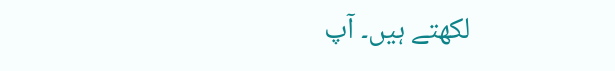لکھتے ہیں۔ آپ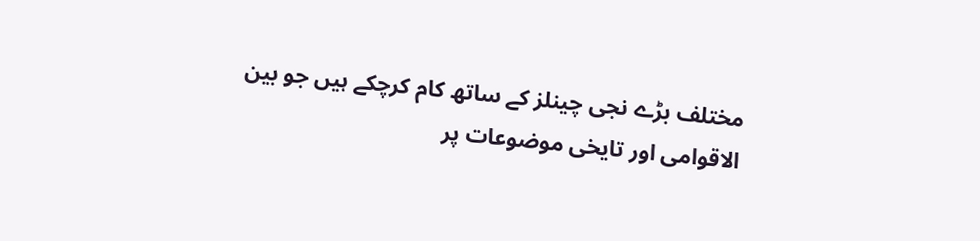مختلف بڑے نجی چینلز کے ساتھ کام کرچکے ہیں جو بین الاقوامی اور تایخی موضوعات پر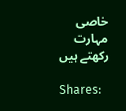خاصی مہارت رکھتے ہیں

Shares: